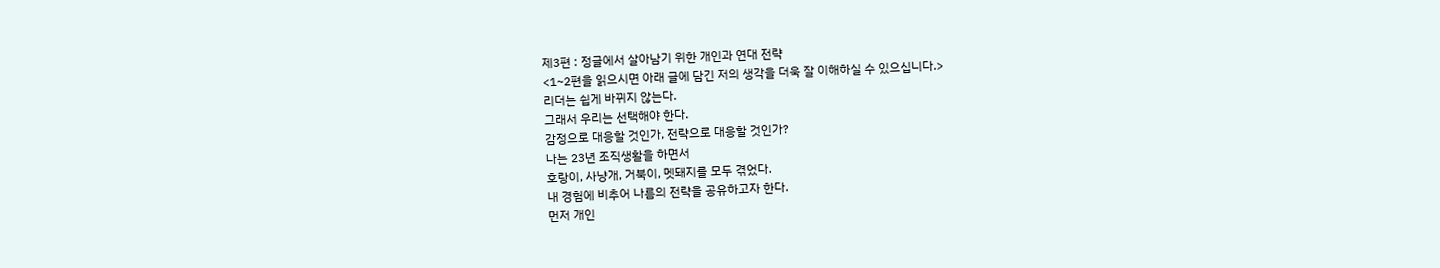제3편 : 정글에서 살아남기 위한 개인과 연대 전략
<1~2편을 읽으시면 아래 글에 담긴 저의 생각을 더욱 잘 이해하실 수 있으십니다.>
리더는 쉽게 바뀌지 않는다.
그래서 우리는 선택해야 한다.
감정으로 대응할 것인가, 전략으로 대응할 것인가?
나는 23년 조직생활을 하면서
호랑이, 사냥개, 거북이, 멧돼지를 모두 겪었다.
내 경험에 비추어 나름의 전략을 공유하고자 한다.
먼저 개인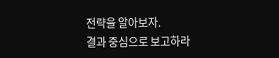전략을 알아보자.
결과 중심으로 보고하라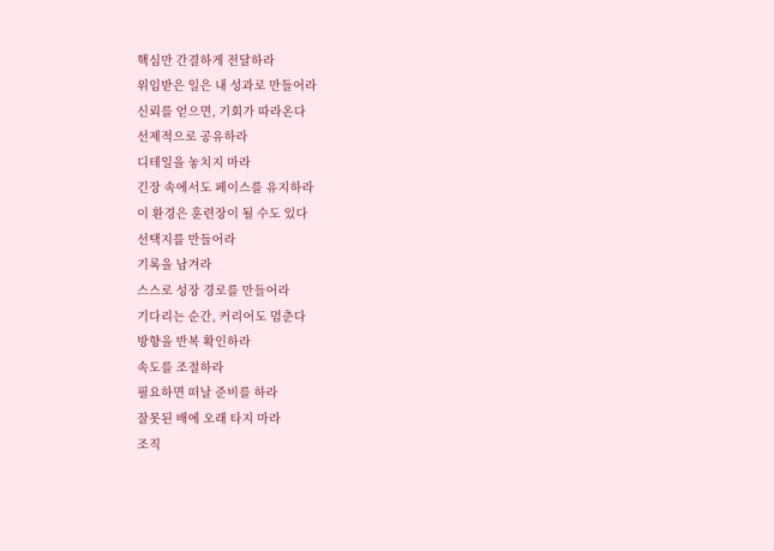핵심만 간결하게 전달하라
위임받은 일은 내 성과로 만들어라
신뢰를 얻으면, 기회가 따라온다
선제적으로 공유하라
디테일을 놓치지 마라
긴장 속에서도 페이스를 유지하라
이 환경은 훈련장이 될 수도 있다
선택지를 만들어라
기록을 남겨라
스스로 성장 경로를 만들어라
기다리는 순간, 커리어도 멈춘다
방향을 반복 확인하라
속도를 조절하라
필요하면 떠날 준비를 하라
잘못된 배에 오래 타지 마라
조직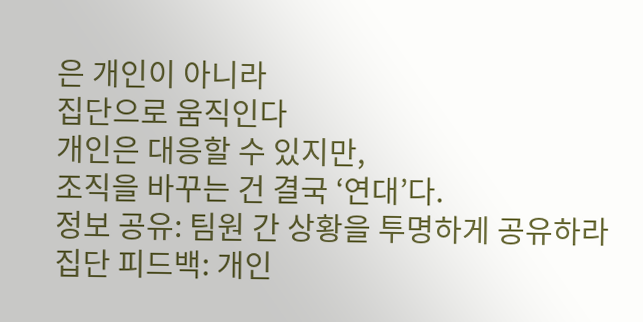은 개인이 아니라
집단으로 움직인다
개인은 대응할 수 있지만,
조직을 바꾸는 건 결국 ‘연대’다.
정보 공유: 팀원 간 상황을 투명하게 공유하라
집단 피드백: 개인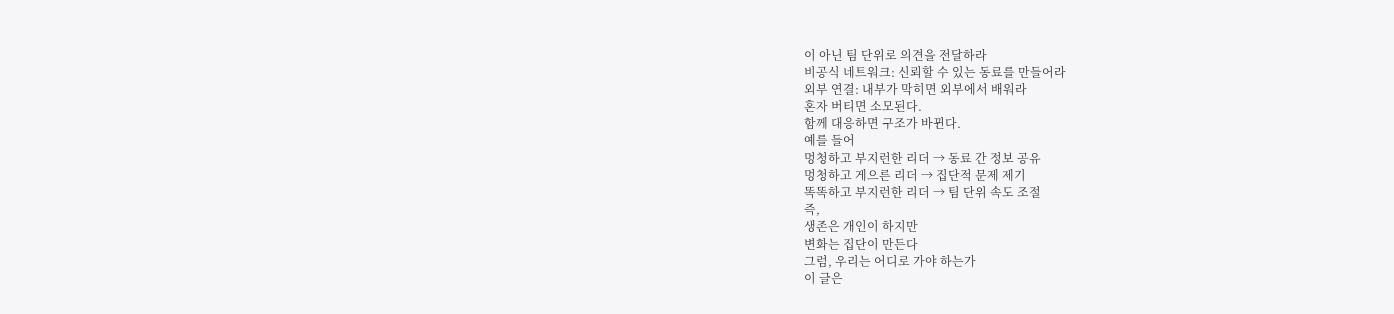이 아닌 팀 단위로 의견을 전달하라
비공식 네트워크: 신뢰할 수 있는 동료를 만들어라
외부 연결: 내부가 막히면 외부에서 배워라
혼자 버티면 소모된다.
함께 대응하면 구조가 바뀐다.
예를 들어
멍청하고 부지런한 리더 → 동료 간 정보 공유
멍청하고 게으른 리더 → 집단적 문제 제기
똑똑하고 부지런한 리더 → 팀 단위 속도 조절
즉,
생존은 개인이 하지만
변화는 집단이 만든다
그럼, 우리는 어디로 가야 하는가
이 글은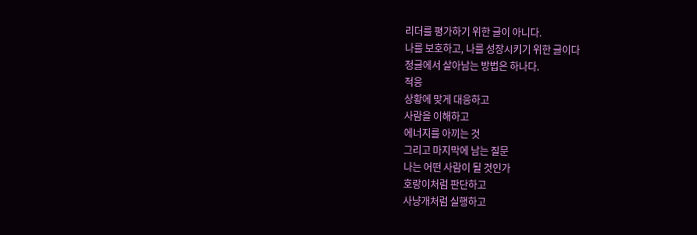리더를 평가하기 위한 글이 아니다.
나를 보호하고, 나를 성장시키기 위한 글이다
정글에서 살아남는 방법은 하나다.
적응
상황에 맞게 대응하고
사람을 이해하고
에너지를 아끼는 것
그리고 마지막에 남는 질문
나는 어떤 사람이 될 것인가
호랑이처럼 판단하고
사냥개처럼 실행하고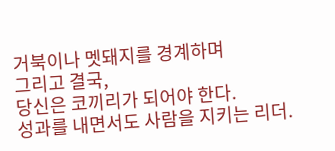거북이나 멧돼지를 경계하며
그리고 결국,
당신은 코끼리가 되어야 한다.
성과를 내면서도 사람을 지키는 리더.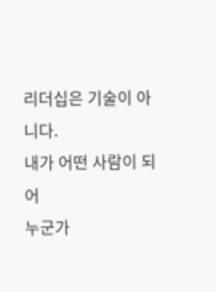리더십은 기술이 아니다.
내가 어떤 사람이 되어
누군가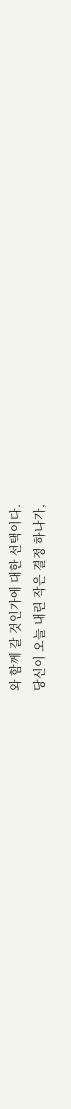와 함께 갈 것인가에 대한 선택이다.
당신이 오늘 내린 작은 결정 하나가,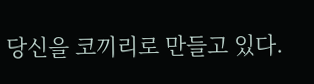당신을 코끼리로 만들고 있다.